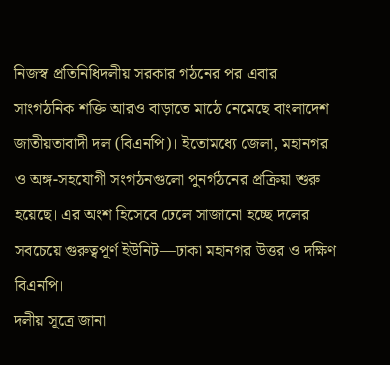নিজস্ব প্রতিনিধিদলীয় সরকার গঠনের পর এবার সাংগঠনিক শক্তি আরও বাড়াতে মাঠে নেমেছে বাংলাদেশ জাতীয়তাবাদী দল (বিএনপি)। ইতোমধ্যে জেলা, মহানগর ও অঙ্গ-সহযোগী সংগঠনগুলো পুনর্গঠনের প্রক্রিয়া শুরু হয়েছে। এর অংশ হিসেবে ঢেলে সাজানো হচ্ছে দলের সবচেয়ে গুরুত্বপূর্ণ ইউনিট—ঢাকা মহানগর উত্তর ও দক্ষিণ বিএনপি।
দলীয় সূত্রে জানা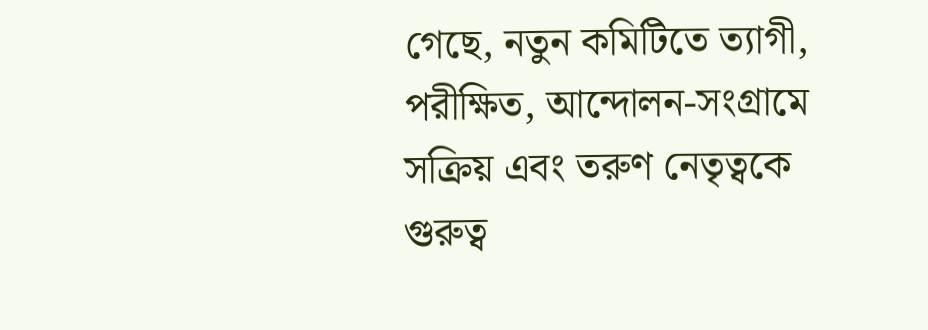গেছে, নতুন কমিটিতে ত্যাগী, পরীক্ষিত, আন্দোলন-সংগ্রামে সক্রিয় এবং তরুণ নেতৃত্বকে গুরুত্ব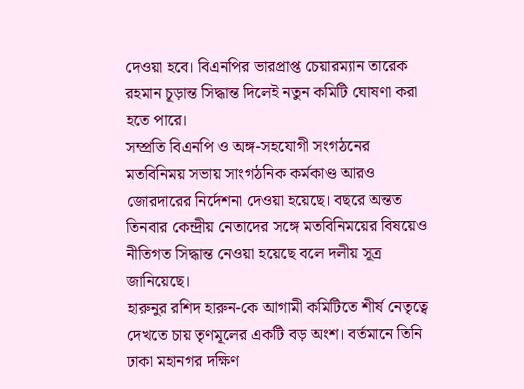দেওয়া হবে। বিএনপির ভারপ্রাপ্ত চেয়ারম্যান তারেক রহমান চূড়ান্ত সিদ্ধান্ত দিলেই নতুন কমিটি ঘোষণা করা হতে পারে।
সম্প্রতি বিএনপি ও অঙ্গ-সহযোগী সংগঠনের মতবিনিময় সভায় সাংগঠনিক কর্মকাণ্ড আরও জোরদারের নির্দেশনা দেওয়া হয়েছে। বছরে অন্তত তিনবার কেন্দ্রীয় নেতাদের সঙ্গে মতবিনিময়ের বিষয়েও নীতিগত সিদ্ধান্ত নেওয়া হয়েছে বলে দলীয় সূত্র জানিয়েছে।
হারুনুর রশিদ হারুন-কে আগামী কমিটিতে শীর্ষ নেতৃত্বে দেখতে চায় তৃণমূলের একটি বড় অংশ। বর্তমানে তিনি ঢাকা মহানগর দক্ষিণ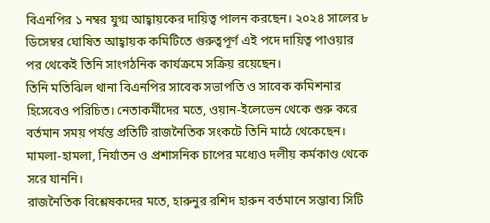বিএনপির ১ নম্বর যুগ্ম আহ্বায়কের দায়িত্ব পালন করছেন। ২০২৪ সালের ৮ ডিসেম্বর ঘোষিত আহ্বায়ক কমিটিতে গুরুত্বপূর্ণ এই পদে দায়িত্ব পাওয়ার পর থেকেই তিনি সাংগঠনিক কার্যক্রমে সক্রিয় রয়েছেন।
তিনি মতিঝিল থানা বিএনপির সাবেক সভাপতি ও সাবেক কমিশনার হিসেবেও পরিচিত। নেতাকর্মীদের মতে, ওয়ান-ইলেভেন থেকে শুরু করে বর্তমান সময় পর্যন্ত প্রতিটি রাজনৈতিক সংকটে তিনি মাঠে থেকেছেন। মামলা-হামলা, নির্যাতন ও প্রশাসনিক চাপের মধ্যেও দলীয় কর্মকাণ্ড থেকে সরে যাননি।
রাজনৈতিক বিশ্লেষকদের মতে, হারুনুর রশিদ হারুন বর্তমানে সম্ভাব্য সিটি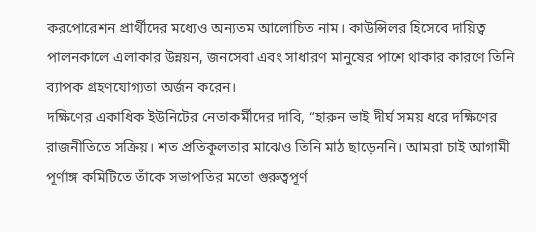করপোরেশন প্রার্থীদের মধ্যেও অন্যতম আলোচিত নাম। কাউন্সিলর হিসেবে দায়িত্ব পালনকালে এলাকার উন্নয়ন, জনসেবা এবং সাধারণ মানুষের পাশে থাকার কারণে তিনি ব্যাপক গ্রহণযোগ্যতা অর্জন করেন।
দক্ষিণের একাধিক ইউনিটের নেতাকর্মীদের দাবি, “হারুন ভাই দীর্ঘ সময় ধরে দক্ষিণের রাজনীতিতে সক্রিয়। শত প্রতিকূলতার মাঝেও তিনি মাঠ ছাড়েননি। আমরা চাই আগামী পূর্ণাঙ্গ কমিটিতে তাঁকে সভাপতির মতো গুরুত্বপূর্ণ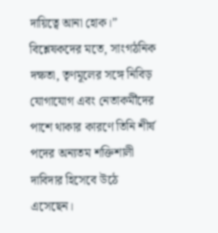দায়িত্বে আনা হোক।”
বিশ্লেষকদের মতে, সাংগঠনিক দক্ষতা, তৃণমূলের সঙ্গে নিবিড় যোগাযোগ এবং নেতাকর্মীদের পাশে থাকার কারণে তিনি শীর্ষ পদের অন্যতম শক্তিশালী দাবিদার হিসেবে উঠে এসেছেন।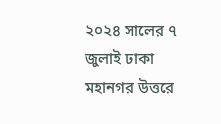২০২৪ সালের ৭ জুলাই ঢাকা মহানগর উত্তরে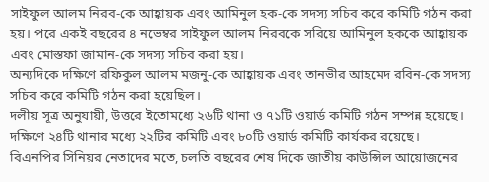সাইফুল আলম নিরব-কে আহ্বায়ক এবং আমিনুল হক-কে সদস্য সচিব করে কমিটি গঠন করা হয়। পরে একই বছরের ৪ নভেম্বর সাইফুল আলম নিরবকে সরিয়ে আমিনুল হককে আহ্বায়ক এবং মোস্তফা জামান-কে সদস্য সচিব করা হয়।
অন্যদিকে দক্ষিণে রফিকুল আলম মজনু-কে আহ্বায়ক এবং তানভীর আহমেদ রবিন-কে সদস্য সচিব করে কমিটি গঠন করা হয়েছিল।
দলীয় সূত্র অনুযায়ী, উত্তরে ইতোমধ্যে ২৬টি থানা ও ৭১টি ওয়ার্ড কমিটি গঠন সম্পন্ন হয়েছে। দক্ষিণে ২৪টি থানার মধ্যে ২২টির কমিটি এবং ৮০টি ওয়ার্ড কমিটি কার্যকর রয়েছে।
বিএনপির সিনিয়র নেতাদের মতে, চলতি বছরের শেষ দিকে জাতীয় কাউন্সিল আয়োজনের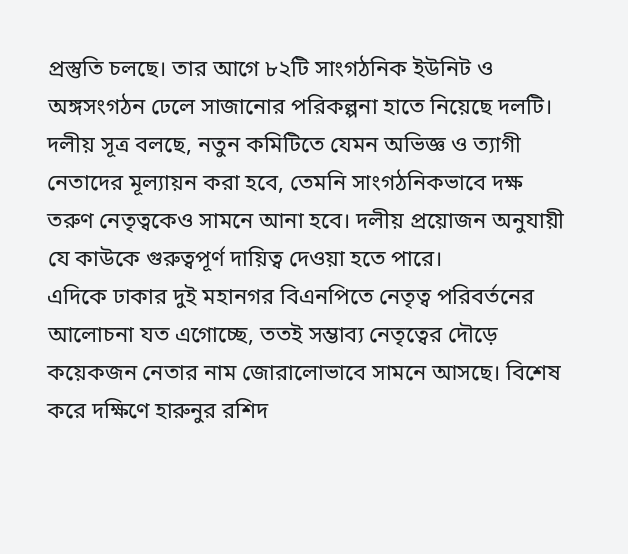প্রস্তুতি চলছে। তার আগে ৮২টি সাংগঠনিক ইউনিট ও অঙ্গসংগঠন ঢেলে সাজানোর পরিকল্পনা হাতে নিয়েছে দলটি।
দলীয় সূত্র বলছে, নতুন কমিটিতে যেমন অভিজ্ঞ ও ত্যাগী নেতাদের মূল্যায়ন করা হবে, তেমনি সাংগঠনিকভাবে দক্ষ তরুণ নেতৃত্বকেও সামনে আনা হবে। দলীয় প্রয়োজন অনুযায়ী যে কাউকে গুরুত্বপূর্ণ দায়িত্ব দেওয়া হতে পারে।
এদিকে ঢাকার দুই মহানগর বিএনপিতে নেতৃত্ব পরিবর্তনের আলোচনা যত এগোচ্ছে, ততই সম্ভাব্য নেতৃত্বের দৌড়ে কয়েকজন নেতার নাম জোরালোভাবে সামনে আসছে। বিশেষ করে দক্ষিণে হারুনুর রশিদ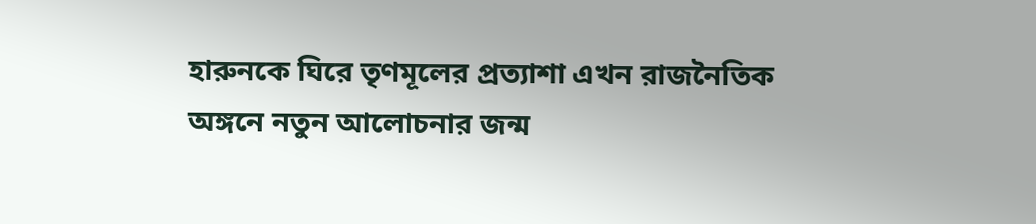হারুনকে ঘিরে তৃণমূলের প্রত্যাশা এখন রাজনৈতিক অঙ্গনে নতুন আলোচনার জন্ম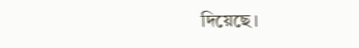দিয়েছে।